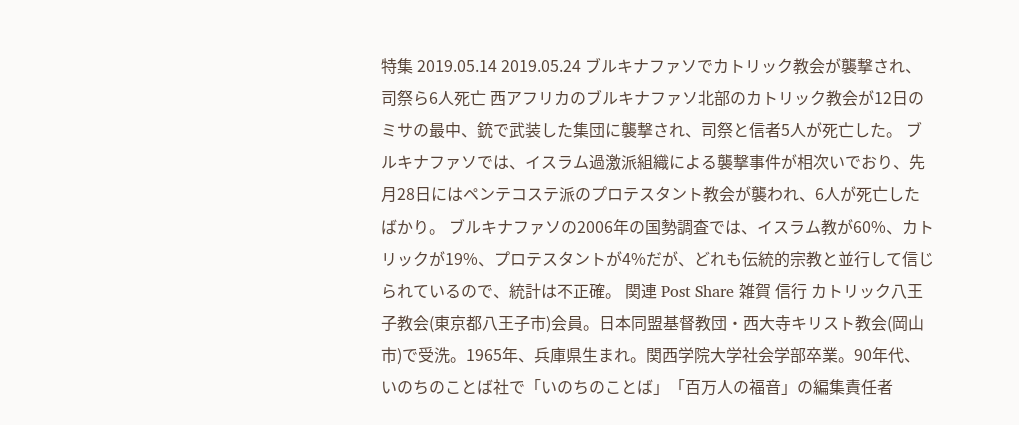特集 2019.05.14 2019.05.24 ブルキナファソでカトリック教会が襲撃され、司祭ら6人死亡 西アフリカのブルキナファソ北部のカトリック教会が12日のミサの最中、銃で武装した集団に襲撃され、司祭と信者5人が死亡した。 ブルキナファソでは、イスラム過激派組織による襲撃事件が相次いでおり、先月28日にはペンテコステ派のプロテスタント教会が襲われ、6人が死亡したばかり。 ブルキナファソの2006年の国勢調査では、イスラム教が60%、カトリックが19%、プロテスタントが4%だが、どれも伝統的宗教と並行して信じられているので、統計は不正確。 関連 Post Share 雑賀 信行 カトリック八王子教会(東京都八王子市)会員。日本同盟基督教団・西大寺キリスト教会(岡山市)で受洗。1965年、兵庫県生まれ。関西学院大学社会学部卒業。90年代、いのちのことば社で「いのちのことば」「百万人の福音」の編集責任者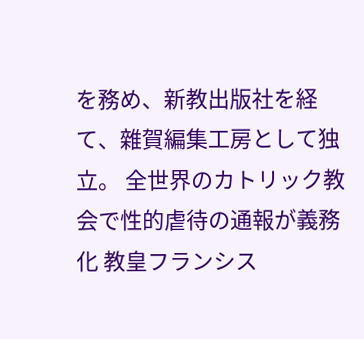を務め、新教出版社を経て、雜賀編集工房として独立。 全世界のカトリック教会で性的虐待の通報が義務化 教皇フランシス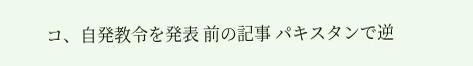コ、自発教令を発表 前の記事 パキスタンで逆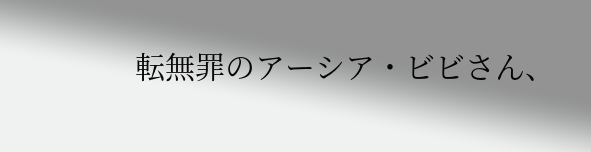転無罪のアーシア・ビビさん、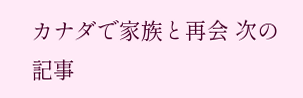カナダで家族と再会 次の記事